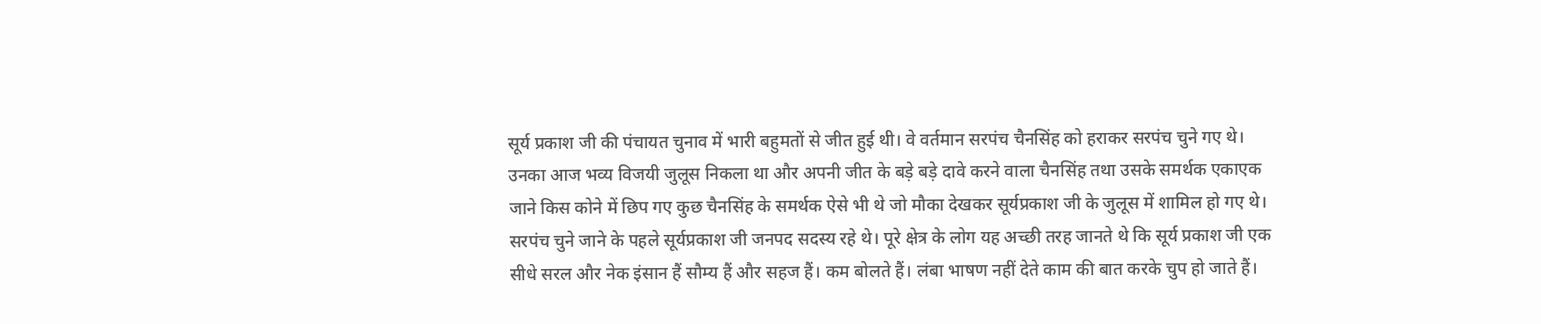सूर्य प्रकाश जी की पंचायत चुनाव में भारी बहुमतों से जीत हुई थी। वे वर्तमान सरपंच चैनसिंह को हराकर सरपंच चुने गए थे। उनका आज भव्य विजयी जुलूस निकला था और अपनी जीत के बड़े बड़े दावे करने वाला चैनसिंह तथा उसके समर्थक एकाएक जाने किस कोने में छिप गए कुछ चैनसिंह के समर्थक ऐसे भी थे जो मौका देखकर सूर्यप्रकाश जी के जुलूस में शामिल हो गए थे।
सरपंच चुने जाने के पहले सूर्यप्रकाश जी जनपद सदस्य रहे थे। पूरे क्षेत्र के लोग यह अच्छी तरह जानते थे कि सूर्य प्रकाश जी एक सीधे सरल और नेक इंसान हैं सौम्य हैं और सहज हैं। कम बोलते हैं। लंबा भाषण नहीं देते काम की बात करके चुप हो जाते हैं।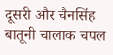दूसरी और चैनसिंह बातूनी चालाक चपल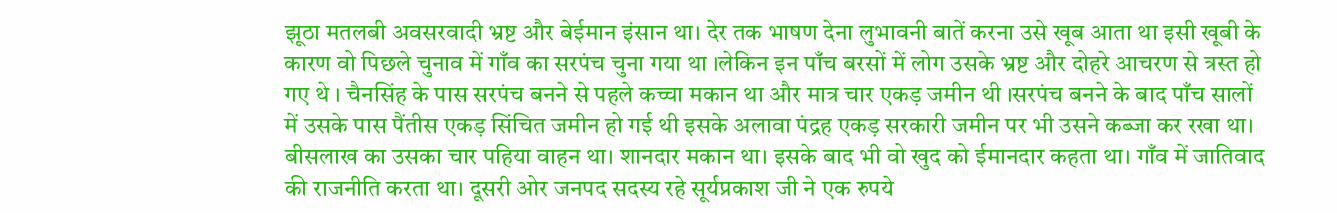झूठा मतलबी अवसरवादी भ्रष्ट और बेईमान इंसान था। देर तक भाषण देना लुभावनी बातें करना उसे खूब आता था इसी खूबी के कारण वो पिछले चुनाव में गाँव का सरपंच चुना गया था ।लेकिन इन पाँच बरसों में लोग उसके भ्रष्ट और दोहरे आचरण से त्रस्त हो गए थे । चैनसिंह के पास सरपंच बनने से पहले कच्चा मकान था और मात्र चार एकड़ जमीन थी ।सरपंच बनने के बाद पाँच सालों में उसके पास पैंतीस एकड़ सिंचित जमीन हो गई थी इसके अलावा पंद्रह एकड़ सरकारी जमीन पर भी उसने कब्जा कर रखा था। बीसलाख का उसका चार पहिया वाहन था। शानदार मकान था। इसके बाद भी वो खुद को ईमानदार कहता था। गाँव में जातिवाद की राजनीति करता था। दूसरी ओर जनपद सदस्य रहे सूर्यप्रकाश जी ने एक रुपये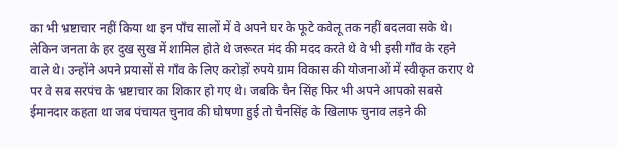का भी भ्रष्टाचार नहीं किया था इन पाँच सालों में वे अपने घर के फूटे कवेलू तक नहीं बदलवा सके थे। लेकिन जनता के हर दुख सुख में शामिल होते थे जरूरत मंद की मदद करते थे वे भी इसी गाँव के रहने वाले थे। उन्होंने अपने प्रयासों से गाँव के लिए करोड़ों रुपये ग्राम विकास की योजनाओं में स्वीकृत कराए थे पर वे सब सरपंच के भ्रष्टाचार का शिकार हो गए थे। जबकि चैन सिंह फिर भी अपने आपको सबसे ईमानदार कहता था जब पंचायत चुनाव की घोषणा हुई तो चैनसिंह के खिलाफ चुनाव लड़ने की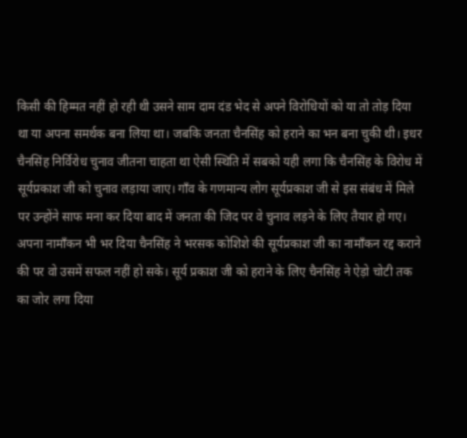किसी की हिम्मत नहीं हो रही थी उसने साम दाम दंड भेद से अपने विरोधियों को या तो तोड़ दिया था या अपना समर्थक बना लिया था। जबकि जनता चैनसिंह को हराने का भन बना चुकी थी। इधर चैनसिंह निर्विरोध चुनाव जीतना चाहता था ऐसी स्थिति में सबको यही लगा कि चैनसिंह के विरोध में सूर्यप्रकाश जी को चुनाव लड़ाया जाए। गाँव के गणमान्य लोग सूर्यप्रकाश जी से इस संबंध में मिले पर उन्होंने साफ मना कर दिया बाद में जनता की जिद पर वे चुनाव लड़ने के लिए तैयार हो गए। अपना नामाँकन भी भर दिया चैनसिंह ने भरसक कोशिशे की सूर्यप्रकाश जी का नामाँकन रद्द कराने की पर वो उसमें सफल नहीं हो सके। सूर्य प्रकाश जी को हराने के लिए चैनसिंह ने ऐड़ो चोटी तक का जोर लगा दिया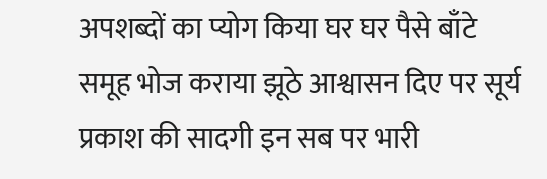अपशब्दों का प्योग किया घर घर पैसे बाँटे समूह भोज कराया झूठे आश्वासन दिए पर सूर्य प्रकाश की सादगी इन सब पर भारी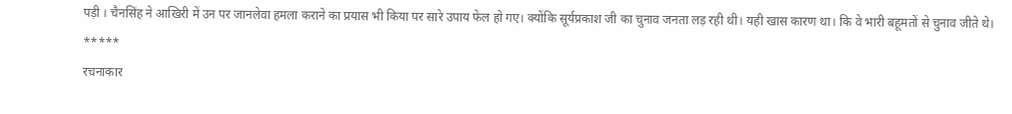पड़ी । चैनसिंह ने आखिरी में उन पर जानलेवा हमला कराने का प्रयास भी किया पर सारे उपाय फेल हो गए। क्योंकि सूर्यप्रकाश जी का चुनाव जनता लड़ रही थी। यही खास कारण था। कि वे भारी बहूमतों से चुनाव जीते थे।
*****
रचनाकार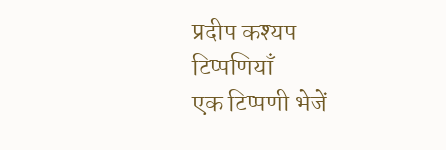प्रदीप कश्यप
टिप्पणियाँ
एक टिप्पणी भेजें